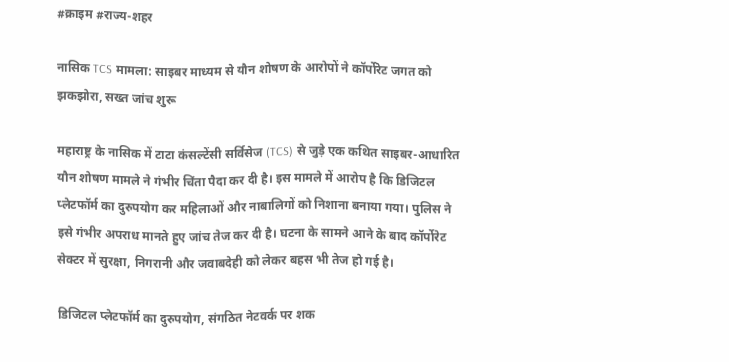#क्राइम #राज्य-शहर

नासिक TCS मामला: साइबर माध्यम से यौन शोषण के आरोपों ने कॉर्पोरेट जगत को झकझोरा, सख्त जांच शुरू

महाराष्ट्र के नासिक में टाटा कंसल्टेंसी सर्विसेज (TCS) से जुड़े एक कथित साइबर-आधारित यौन शोषण मामले ने गंभीर चिंता पैदा कर दी है। इस मामले में आरोप है कि डिजिटल प्लेटफॉर्म का दुरुपयोग कर महिलाओं और नाबालिगों को निशाना बनाया गया। पुलिस ने इसे गंभीर अपराध मानते हुए जांच तेज कर दी है। घटना के सामने आने के बाद कॉर्पोरेट सेक्टर में सुरक्षा, निगरानी और जवाबदेही को लेकर बहस भी तेज हो गई है।

डिजिटल प्लेटफॉर्म का दुरुपयोग, संगठित नेटवर्क पर शक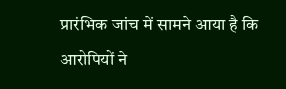प्रारंभिक जांच में सामने आया है कि आरोपियों ने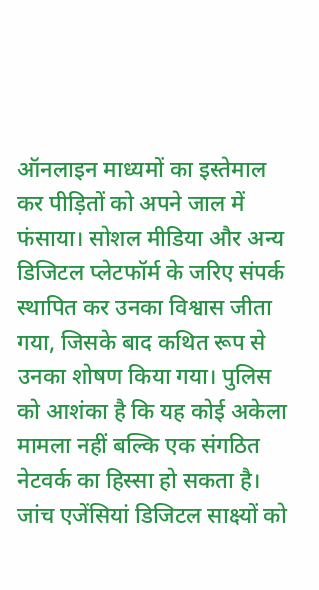ऑनलाइन माध्यमों का इस्तेमाल कर पीड़ितों को अपने जाल में फंसाया। सोशल मीडिया और अन्य डिजिटल प्लेटफॉर्म के जरिए संपर्क स्थापित कर उनका विश्वास जीता गया, जिसके बाद कथित रूप से उनका शोषण किया गया। पुलिस को आशंका है कि यह कोई अकेला मामला नहीं बल्कि एक संगठित नेटवर्क का हिस्सा हो सकता है। जांच एजेंसियां डिजिटल साक्ष्यों को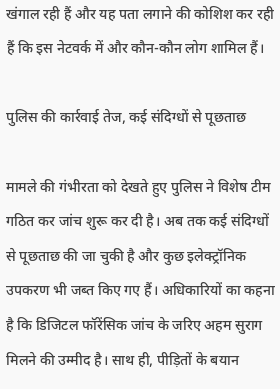खंगाल रही हैं और यह पता लगाने की कोशिश कर रही हैं कि इस नेटवर्क में और कौन-कौन लोग शामिल हैं।

पुलिस की कार्रवाई तेज, कई संदिग्धों से पूछताछ

मामले की गंभीरता को देखते हुए पुलिस ने विशेष टीम गठित कर जांच शुरू कर दी है। अब तक कई संदिग्धों से पूछताछ की जा चुकी है और कुछ इलेक्ट्रॉनिक उपकरण भी जब्त किए गए हैं। अधिकारियों का कहना है कि डिजिटल फॉरेंसिक जांच के जरिए अहम सुराग मिलने की उम्मीद है। साथ ही, पीड़ितों के बयान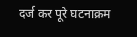दर्ज कर पूरे घटनाक्रम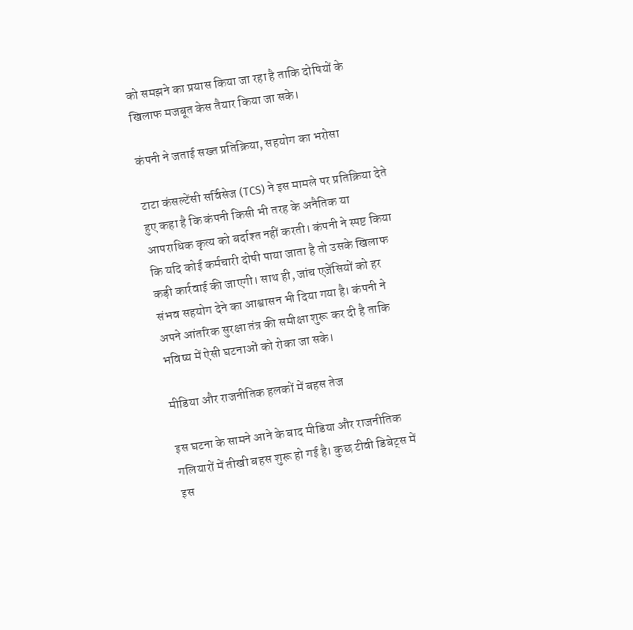को समझने का प्रयास किया जा रहा है ताकि दोषियों के खिलाफ मजबूत केस तैयार किया जा सके।

कंपनी ने जताई सख्त प्रतिक्रिया, सहयोग का भरोसा

टाटा कंसल्टेंसी सर्विसेज (TCS) ने इस मामले पर प्रतिक्रिया देते हुए कहा है कि कंपनी किसी भी तरह के अनैतिक या आपराधिक कृत्य को बर्दाश्त नहीं करती। कंपनी ने स्पष्ट किया कि यदि कोई कर्मचारी दोषी पाया जाता है तो उसके खिलाफ कड़ी कार्रवाई की जाएगी। साथ ही, जांच एजेंसियों को हर संभव सहयोग देने का आश्वासन भी दिया गया है। कंपनी ने अपने आंतरिक सुरक्षा तंत्र की समीक्षा शुरू कर दी है ताकि भविष्य में ऐसी घटनाओं को रोका जा सके।

मीडिया और राजनीतिक हलकों में बहस तेज

इस घटना के सामने आने के बाद मीडिया और राजनीतिक गलियारों में तीखी बहस शुरू हो गई है। कुछ टीवी डिबेट्स में इस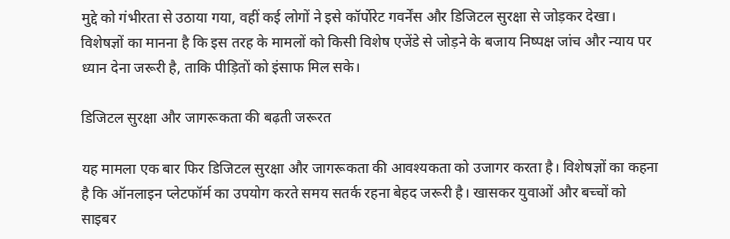मुद्दे को गंभीरता से उठाया गया, वहीं कई लोगों ने इसे कॉर्पोरेट गवर्नेंस और डिजिटल सुरक्षा से जोड़कर देखा। विशेषज्ञों का मानना है कि इस तरह के मामलों को किसी विशेष एजेंडे से जोड़ने के बजाय निष्पक्ष जांच और न्याय पर ध्यान देना जरूरी है, ताकि पीड़ितों को इंसाफ मिल सके।

डिजिटल सुरक्षा और जागरूकता की बढ़ती जरूरत

यह मामला एक बार फिर डिजिटल सुरक्षा और जागरूकता की आवश्यकता को उजागर करता है। विशेषज्ञों का कहना है कि ऑनलाइन प्लेटफॉर्म का उपयोग करते समय सतर्क रहना बेहद जरूरी है। खासकर युवाओं और बच्चों को साइबर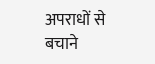अपराधों से बचाने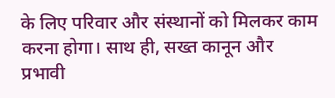के लिए परिवार और संस्थानों को मिलकर काम करना होगा। साथ ही, सख्त कानून और प्रभावी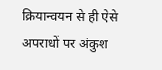क्रियान्वयन से ही ऐसे अपराधों पर अंकुश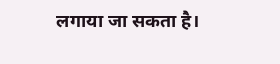लगाया जा सकता है।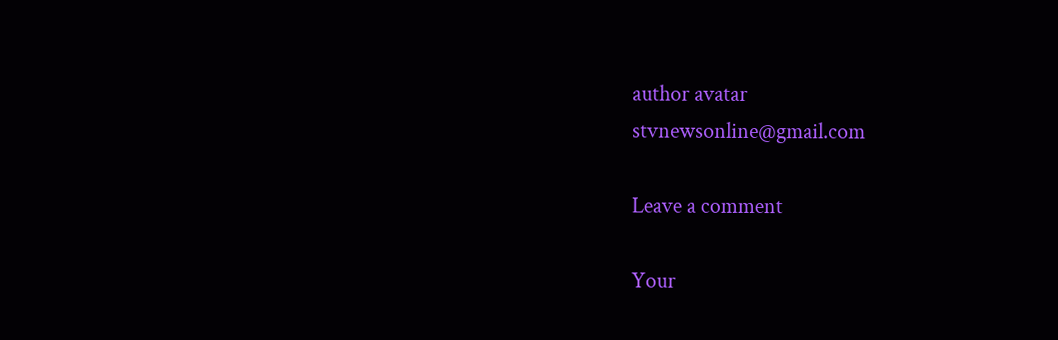author avatar
stvnewsonline@gmail.com

Leave a comment

Your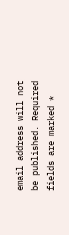email address will not be published. Required fields are marked *